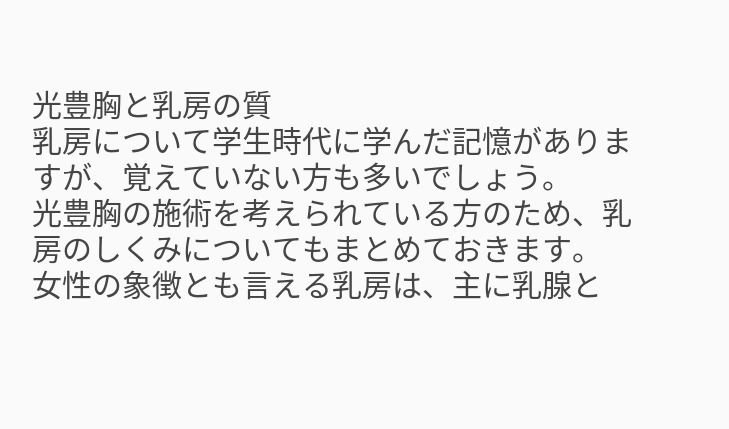光豊胸と乳房の質
乳房について学生時代に学んだ記憶がありますが、覚えていない方も多いでしょう。
光豊胸の施術を考えられている方のため、乳房のしくみについてもまとめておきます。
女性の象徴とも言える乳房は、主に乳腺と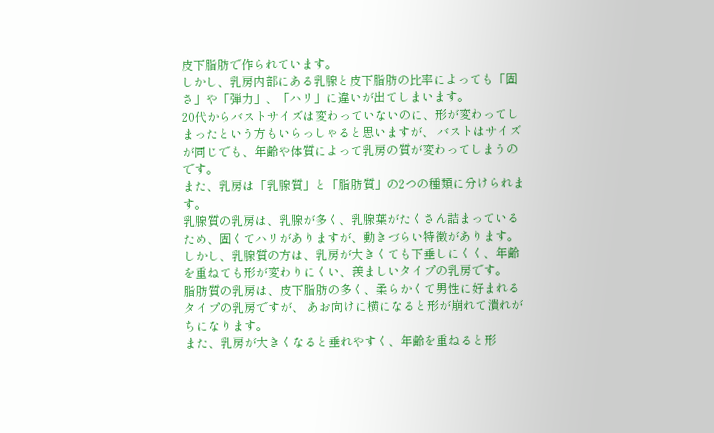皮下脂肪で作られています。
しかし、乳房内部にある乳腺と皮下脂肪の比率によっても「固さ」や「弾力」、「ハリ」に違いが出てしまいます。
20代からバストサイズは変わっていないのに、形が変わってしまったという方もいらっしゃると思いますが、 バストはサイズが同じでも、年齢や体質によって乳房の質が変わってしまうのです。
また、乳房は「乳腺質」と「脂肪質」の2つの種類に分けられます。
乳腺質の乳房は、乳腺が多く、乳腺葉がたくさん詰まっているため、固くてハリがありますが、動きづらい特徴があります。
しかし、乳腺質の方は、乳房が大きくても下垂しにくく、年齢を重ねても形が変わりにくい、羨ましいタイプの乳房です。
脂肪質の乳房は、皮下脂肪の多く、柔らかくて男性に好まれるタイプの乳房ですが、 あお向けに横になると形が崩れて潰れがちになります。
また、乳房が大きくなると垂れやすく、年齢を重ねると形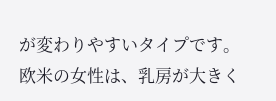が変わりやすいタイプです。
欧米の女性は、乳房が大きく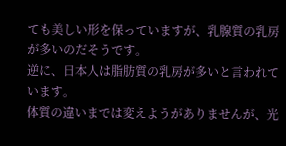ても美しい形を保っていますが、乳腺質の乳房が多いのだそうです。
逆に、日本人は脂肪質の乳房が多いと言われています。
体質の違いまでは変えようがありませんが、光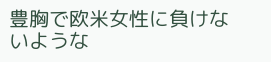豊胸で欧米女性に負けないような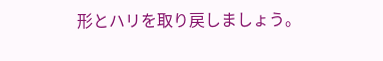形とハリを取り戻しましょう。